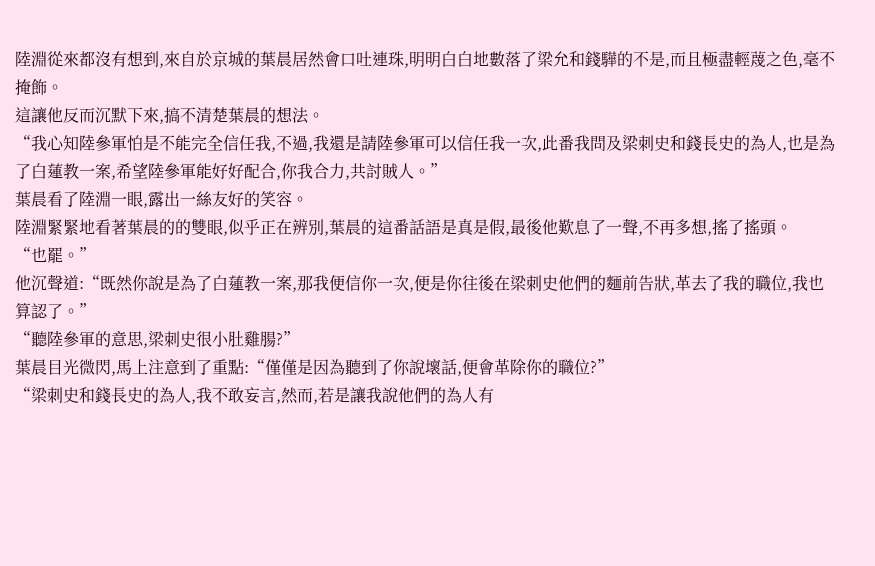陸淵從來都沒有想到,來自於京城的葉晨居然會口吐連珠,明明白白地數落了梁允和錢驊的不是,而且極盡輕蔑之色,毫不掩飾。
這讓他反而沉默下來,搞不清楚葉晨的想法。
“我心知陸參軍怕是不能完全信任我,不過,我還是請陸參軍可以信任我一次,此番我問及梁刺史和錢長史的為人,也是為了白蓮教一案,希望陸參軍能好好配合,你我合力,共討賊人。”
葉晨看了陸淵一眼,露出一絲友好的笑容。
陸淵緊緊地看著葉晨的的雙眼,似乎正在辨別,葉晨的這番話語是真是假,最後他歎息了一聲,不再多想,搖了搖頭。
“也罷。”
他沉聲道:“既然你說是為了白蓮教一案,那我便信你一次,便是你往後在梁刺史他們的麵前告狀,革去了我的職位,我也算認了。”
“聽陸參軍的意思,梁刺史很小肚雞腸?”
葉晨目光微閃,馬上注意到了重點:“僅僅是因為聽到了你說壞話,便會革除你的職位?”
“梁刺史和錢長史的為人,我不敢妄言,然而,若是讓我說他們的為人有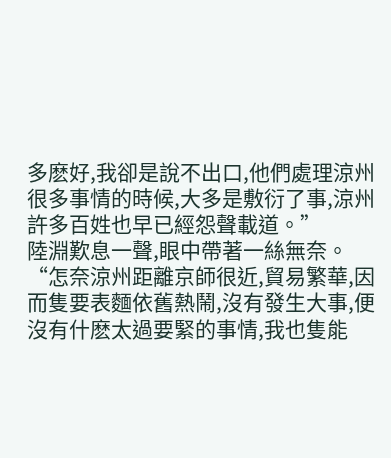多麽好,我卻是說不出口,他們處理涼州很多事情的時候,大多是敷衍了事,涼州許多百姓也早已經怨聲載道。”
陸淵歎息一聲,眼中帶著一絲無奈。
“怎奈涼州距離京師很近,貿易繁華,因而隻要表麵依舊熱鬧,沒有發生大事,便沒有什麽太過要緊的事情,我也隻能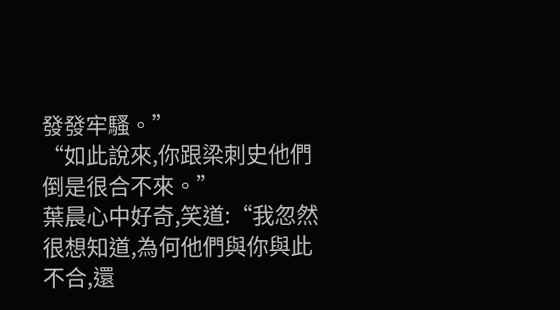發發牢騷。”
“如此說來,你跟梁刺史他們倒是很合不來。”
葉晨心中好奇,笑道:“我忽然很想知道,為何他們與你與此不合,還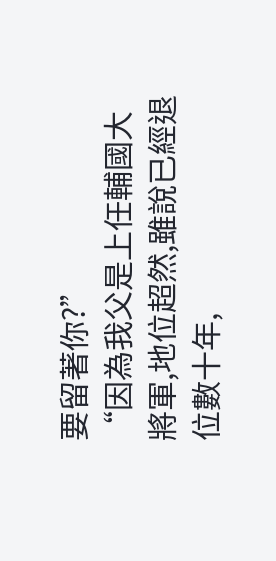要留著你?”
“因為我父是上任輔國大將軍,地位超然,雖說已經退位數十年,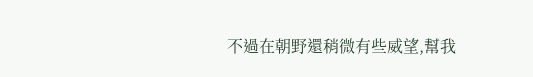不過在朝野還稍微有些威望,幫我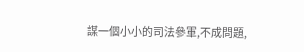謀一個小小的司法參軍,不成問題,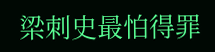梁刺史最怕得罪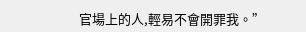官場上的人,輕易不會開罪我。”